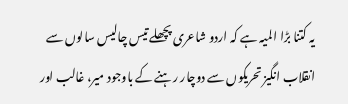یہ کتنا بڑا المیہ ہے کہ اردو شاعری پچھلے تیس چالیس سالوں سے انقلاب انگیز تحریکوں سے دوچار رہنے کے باوجود میر، غالب اور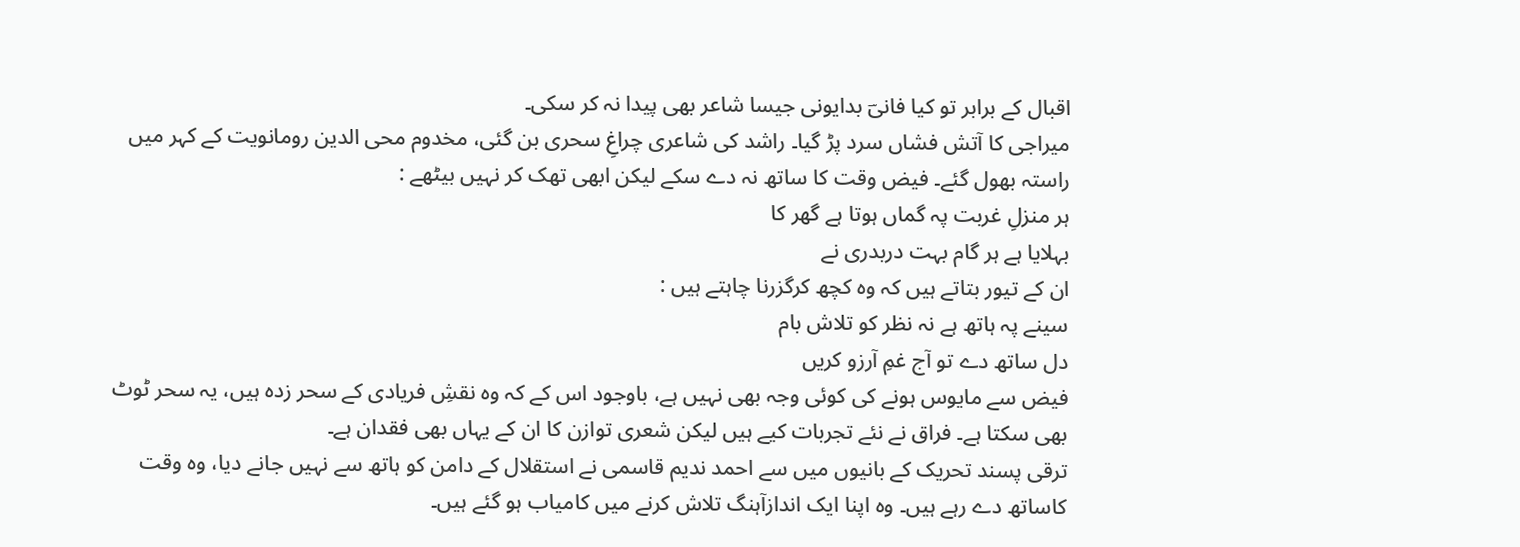اقبال کے برابر تو کیا فانیؔ بدایونی جیسا شاعر بھی پیدا نہ کر سکی۔
میراجی کا آتش فشاں سرد پڑ گیا۔ راشد کی شاعری چراغِ سحری بن گئی، مخدوم محی الدین رومانویت کے کہر میں راستہ بھول گئے۔ فیض وقت کا ساتھ نہ دے سکے لیکن ابھی تھک کر نہیں بیٹھے :
ہر منزلِ غربت پہ گماں ہوتا ہے گھر کا
بہلایا ہے ہر گام بہت دربدری نے
ان کے تیور بتاتے ہیں کہ وہ کچھ کرگزرنا چاہتے ہیں :
سینے پہ ہاتھ ہے نہ نظر کو تلاش بام
دل ساتھ دے تو آج غمِ آرزو کریں
فیض سے مایوس ہونے کی کوئی وجہ بھی نہیں ہے، باوجود اس کے کہ وہ نقشِ فریادی کے سحر زدہ ہیں، یہ سحر ٹوٹ بھی سکتا ہے۔ فراق نے نئے تجربات کیے ہیں لیکن شعری توازن کا ان کے یہاں بھی فقدان ہے۔
ترقی پسند تحریک کے بانیوں میں سے احمد ندیم قاسمی نے استقلال کے دامن کو ہاتھ سے نہیں جانے دیا، وہ وقت کاساتھ دے رہے ہیں۔ وہ اپنا ایک اندازآہنگ تلاش کرنے میں کامیاب ہو گئے ہیں۔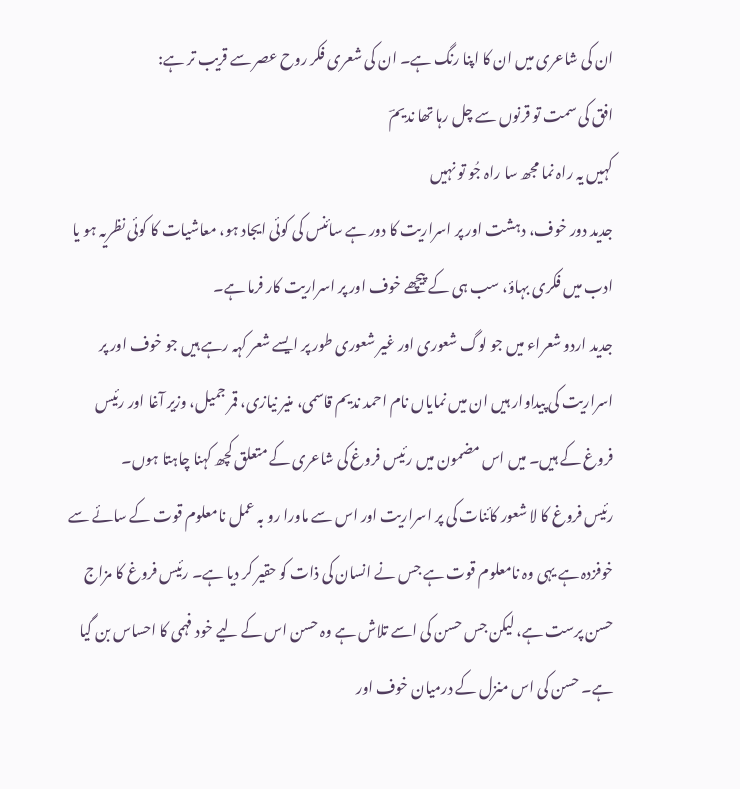ان کی شاعری میں ان کا اپنا رنگ ہے۔ ان کی شعری فکر روح عصر سے قریب تر ہے:
افق کی سمت تو قرنوں سے چل رہا تھا ندیمؔ
کہیں یہ راہ نما مجھ سا راہ جُو تو نہیں
جدید دور خوف، دہشت اور پر اسراریت کا دور ہے سائنس کی کوئی ایجاد ہو، معاشیات کا کوئی نظریہ ہو یا ادب میں فکری بہاؤ، سب ہی کے پیچھے خوف اور پر اسراریت کار فرما ہے۔
جدید اردو شعراء میں جو لوگ شعوری اور غیر شعوری طور پر ایسے شعر کہہ رہے ہیں جو خوف اور پر اسراریت کی پیداوار ہیں ان میں نمایاں نام احمد ندیم قاسمی، منیر نیازی، قمر جمیل، وزیر آغا اور رئیس فروغ کے ہیں۔ میں اس مضمون میں رئیس فروغ کی شاعری کے متعلق کچھ کہنا چاہتا ہوں۔
رئیس فروغ کا لا شعور کائنات کی پر اسراریت اور اس سے ماورا رو بہ عمل نامعلوم قوت کے سائے سے خوفزدہ ہے یہی وہ نامعلوم قوت ہے جس نے انسان کی ذات کو حقیر کر دیا ہے۔ رئیس فروغ کا مزاج حسن پرست ہے، لیکن جس حسن کی اسے تلاش ہے وہ حسن اس کے لیے خود فہمی کا احساس بن گیا ہے۔ حسن کی اس منزل کے درمیان خوف اور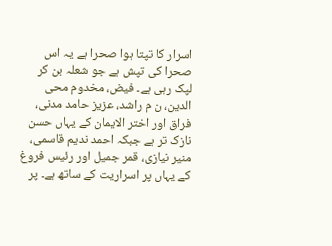اسرار کا تپتا ہوا صحرا ہے یہ اس صحرا کی تپش ہے جو شعلہ بن کر لپک رہی ہے۔ فیض، مخدوم محی الدین، ن م راشد، عزیز حامد مدنی، فراق اور اختر الایمان کے یہاں حسن نازک تر ہے جبکہ احمد ندیم قاسمی، منیر نیازی، قمر جمیل اور رئیس فروغ کے یہاں پر اسراریت کے ساتھ ہے۔ پر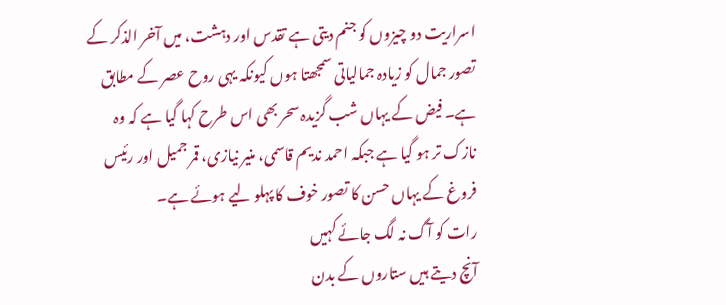اسراریت دو چیزوں کو جنم دیتی ہے تقدس اور دہشت، میں آخر الذکر کے تصور جمال کو زیادہ جمالیاتی سمجھتا ہوں کیونکہ یہی روح عصر کے مطابق ہے۔ فیض کے یہاں شب گزیدہ سحر بھی اس طرح کہا گیا ہے کہ وہ نازک تر ہو گیا ہے جبکہ احمد ندیم قاسمی، منیر نیازی، قمر جمیل اور رئیس فروغ کے یہاں حسن کا تصور خوف کا پہلو لیے ہوئے ہے۔
رات کو آگ نہ لگ جائے کہیں
آنچ دیتے ہیں ستاروں کے بدن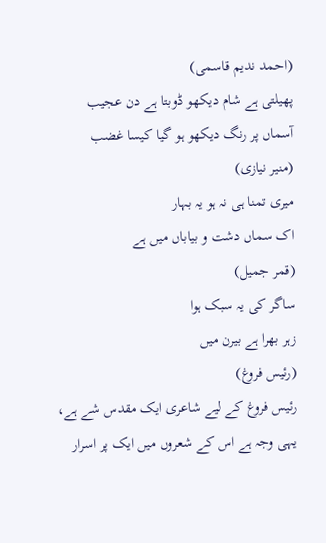(احمد ندیم قاسمی)
پھیلتی ہے شام دیکھو ڈوبتا ہے دن عجیب
آسماں پر رنگ دیکھو ہو گیا کیسا غضب
(منیر نیازی)
میری تمنا ہی نہ ہو یہ بہار
اک سماں دشت و بیاباں میں ہے
(قمر جمیل)
ساگر کی یہ سبک ہوا
زہر بھرا ہے بیرن میں
(رئیس فروغ)
رئیس فروغ کے لیے شاعری ایک مقدس شے ہے، یہی وجہ ہے اس کے شعروں میں ایک پر اسرار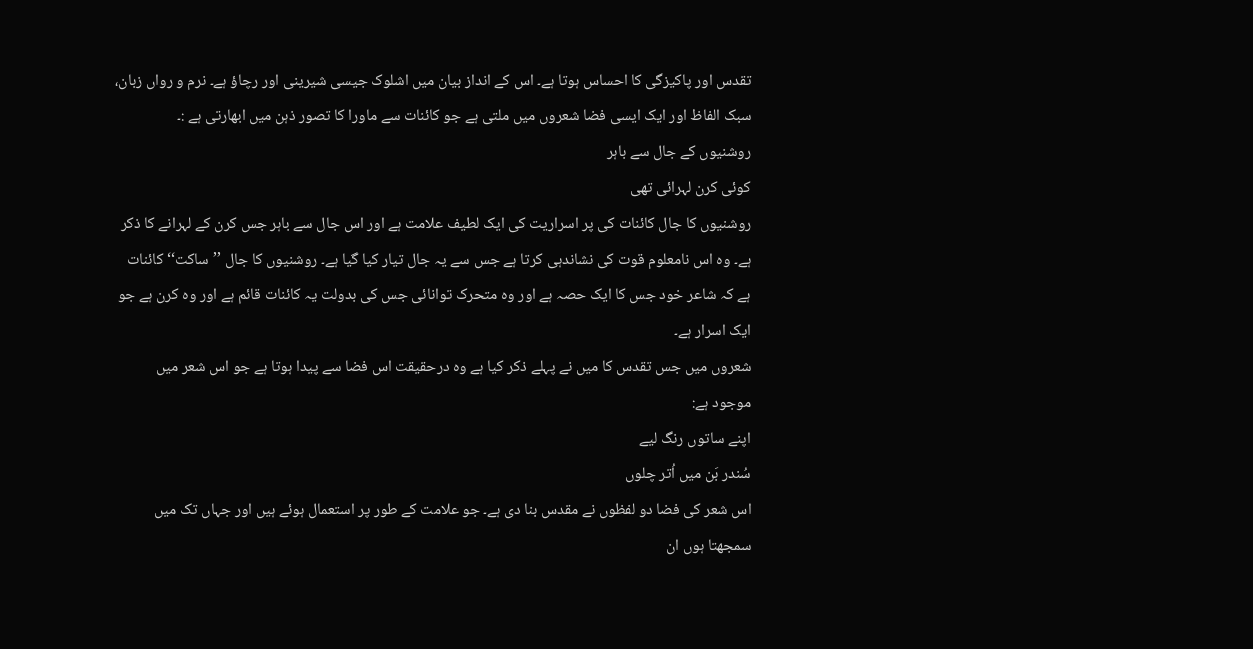تقدس اور پاکیزگی کا احساس ہوتا ہے۔ اس کے انداز بیان میں اشلوک جیسی شیرینی اور رچاؤ ہے۔ نرم و رواں زبان، سبک الفاظ اور ایک ایسی فضا شعروں میں ملتی ہے جو کائنات سے ماورا کا تصور ذہن میں ابھارتی ہے :۔
روشنیوں کے جال سے باہر
کوئی کرن لہرائی تھی
روشنیوں کا جال کائنات کی پر اسراریت کی ایک لطیف علامت ہے اور اس جال سے باہر جس کرن کے لہرانے کا ذکر ہے۔ وہ اس نامعلوم قوت کی نشاندہی کرتا ہے جس سے یہ جال تیار کیا گیا ہے۔ روشنیوں کا جال ’’ساکت‘‘ کائنات ہے کہ شاعر خود جس کا ایک حصہ ہے اور وہ متحرک توانائی جس کی بدولت یہ کائنات قائم ہے اور وہ کرن ہے جو ایک اسرار ہے۔
شعروں میں جس تقدس کا میں نے پہلے ذکر کیا ہے وہ درحقیقت اس فضا سے پیدا ہوتا ہے جو اس شعر میں موجود ہے:
اپنے ساتوں رنگ لیے
سُندر بَن میں اُتر چلوں
اس شعر کی فضا دو لفظوں نے مقدس بنا دی ہے۔ جو علامت کے طور پر استعمال ہوئے ہیں اور جہاں تک میں سمجھتا ہوں ان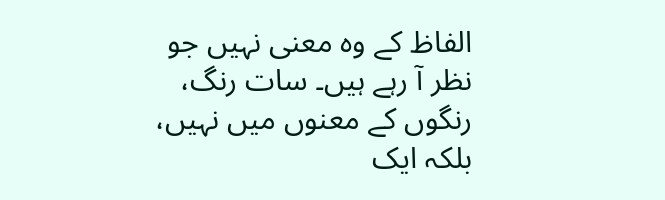الفاظ کے وہ معنی نہیں جو نظر آ رہے ہیں۔ سات رنگ، رنگوں کے معنوں میں نہیں، بلکہ ایک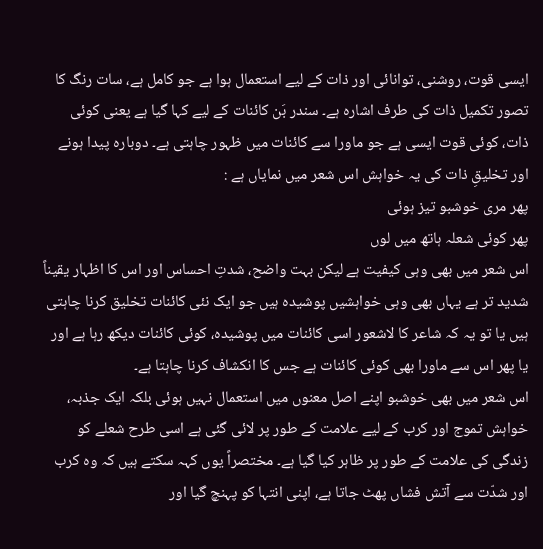ایسی قوت، روشنی، توانائی اور ذات کے لیے استعمال ہوا ہے جو کامل ہے، سات رنگ کا تصور تکمیل ذات کی طرف اشارہ ہے۔ سندر بَن کائنات کے لیے کہا گیا ہے یعنی کوئی ذات، کوئی قوت ایسی ہے جو ماورا سے کائنات میں ظہور چاہتی ہے۔ دوبارہ پیدا ہونے اور تخلیقِ ذات کی یہ خواہش اس شعر میں نمایاں ہے :
پھر مری خوشبو تیز ہوئی
پھر کوئی شعلہ ہاتھ میں لوں
اس شعر میں بھی وہی کیفیت ہے لیکن بہت واضح، شدتِ احساس اور اس کا اظہار یقیناً شدید تر ہے یہاں بھی وہی خواہشیں پوشیدہ ہیں جو ایک نئی کائنات تخلیق کرنا چاہتی ہیں یا تو یہ کہ شاعر کا لاشعور اسی کائنات میں پوشیدہ، کوئی کائنات دیکھ رہا ہے اور یا پھر اس سے ماورا بھی کوئی کائنات ہے جس کا انکشاف کرنا چاہتا ہے۔
اس شعر میں بھی خوشبو اپنے اصل معنوں میں استعمال نہیں ہوئی بلکہ ایک جذبہ، خواہش تموج اور کرب کے لیے علامت کے طور پر لائی گئی ہے اسی طرح شعلے کو زندگی کی علامت کے طور پر ظاہر کیا گیا ہے۔ مختصراً یوں کہہ سکتے ہیں کہ وہ کرب اور شدّت سے آتش فشاں پھٹ جاتا ہے، اپنی انتہا کو پہنچ گیا اور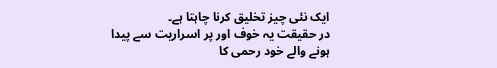ایک نئی چیز تخلیق کرنا چاہتا ہے۔
در حقیقت یہ خوف اور پر اسراریت سے پیدا ہونے والے خود رحمی کا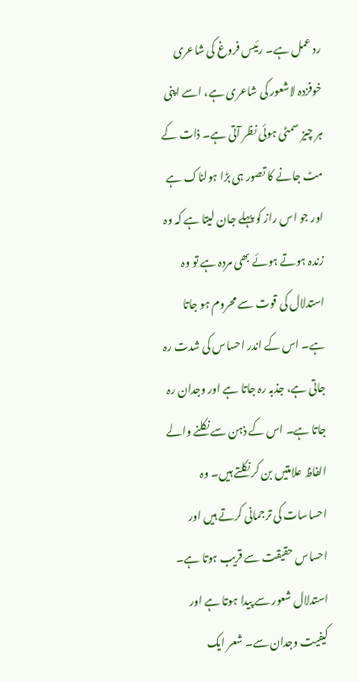رد عمل ہے۔ رئیس فروغ کی شاعری خوفزدہ لاشعور کی شاعری ہے، اسے اپنی ہر چیز سمٹی ہوئی نظر آتی ہے۔ ذات کے مٹ جانے کا تصور ہی بڑا ہولناک ہے اور جو اس راز کو پہلے جان لیتا ہے کہ وہ زندہ ہوتے ہوئے بھی مردہ ہے تو وہ استدلال کی قوت سے محروم ہو جاتا ہے۔ اس کے اندر احساس کی شدت رہ جاتی ہے، جذبہ رہ جاتا ہے اور وجدان رہ جاتا ہے۔ اس کے ذہن سے نکلنے والے الفاظ علامتیں بن کر نکلتے ہیں۔ وہ احساسات کی ترجمانی کرتے ہیں اور احساس حقیقت سے قریب ہوتا ہے۔
استدلال شعور سے پیدا ہوتا ہے اور کیفیت وجدان سے۔ شعر ایک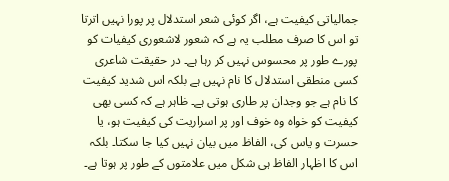جمالیاتی کیفیت ہے، اگر کوئی شعر استدلال پر پورا نہیں اترتا تو اس کا صرف مطلب یہ ہے کہ شعور لاشعوری کیفیات کو پورے طور پر محسوس نہیں کر رہا ہے۔ در حقیقت شاعری کسی منطقی استدلال کا نام نہیں ہے بلکہ اس شدید کیفیت کا نام ہے جو وجدان پر طاری ہوتی ہے۔ ظاہر ہے کہ کسی بھی کیفیت کو خواہ وہ خوف اور پر اسراریت کی کیفیت ہو، یا حسرت و یاس کی، الفاظ میں بیان نہیں کیا جا سکتا۔ بلکہ اس کا اظہار الفاظ ہی شکل میں علامتوں کے طور پر ہوتا ہے۔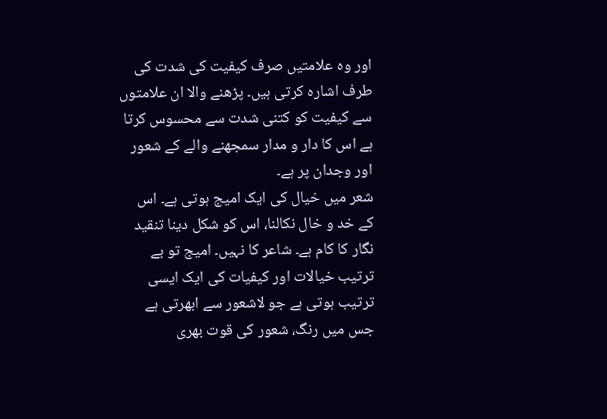اور وہ علامتیں صرف کیفیت کی شدت کی طرف اشارہ کرتی ہیں۔ پڑھنے والا ان علامتوں سے کیفیت کو کتنی شدت سے محسوس کرتا ہے اس کا دار و مدار سمجھنے والے کے شعور اور وجدان پر ہے۔
شعر میں خیال کی ایک امیج ہوتی ہے۔ اس کے خد و خال نکالنا، اس کو شکل دینا تنقید نگار کا کام ہے۔ شاعر کا نہیں۔ امیج تو بے ترتیب خیالات اور کیفیات کی ایک ایسی ترتیب ہوتی ہے جو لاشعور سے ابھرتی ہے جس میں رنگ، شعور کی قوت بھری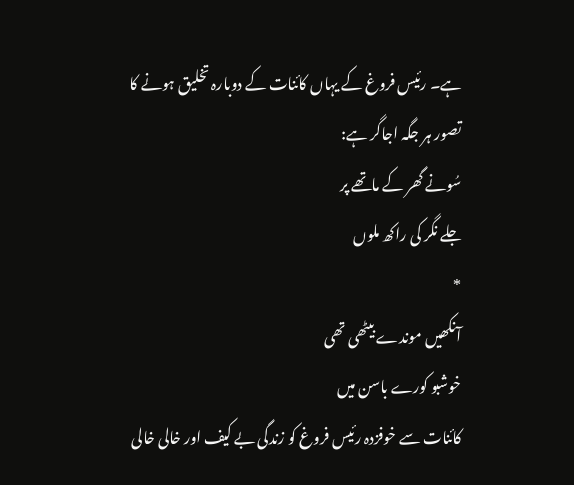ہے۔ رئیس فروغ کے یہاں کائنات کے دوبارہ تخلیق ہونے کا تصور ہر جگہ اجاگر ہے:
سُونے گھر کے ماتھے پر
جلے نگر کی راکھ ملوں
*
آنکھیں موندے بیٹھی تھی
خوشبو کورے باسن میں
کائنات سے خوفزدہ رئیس فروغ کو زندگی بے کیف اور خالی خالی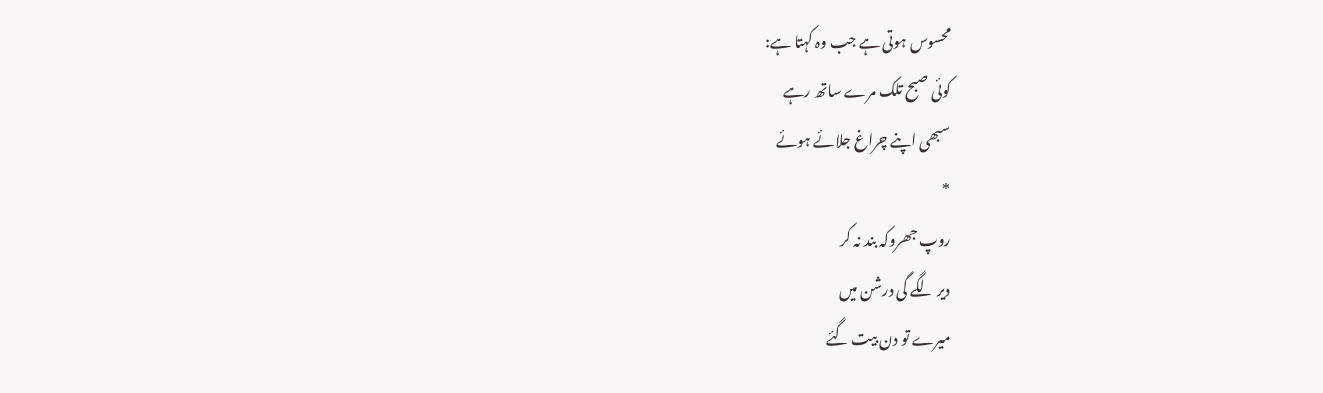محسوس ہوتی ہے جب وہ کہتا ہے:
کوئی صبح تلک مرے ساتھ رہے
سبھی اپنے چراغ جلائے ہوئے
*
روپ جھروکہ بند نہ کر
دیر لگے گی درشن میں
میرے تو دن بیت گئے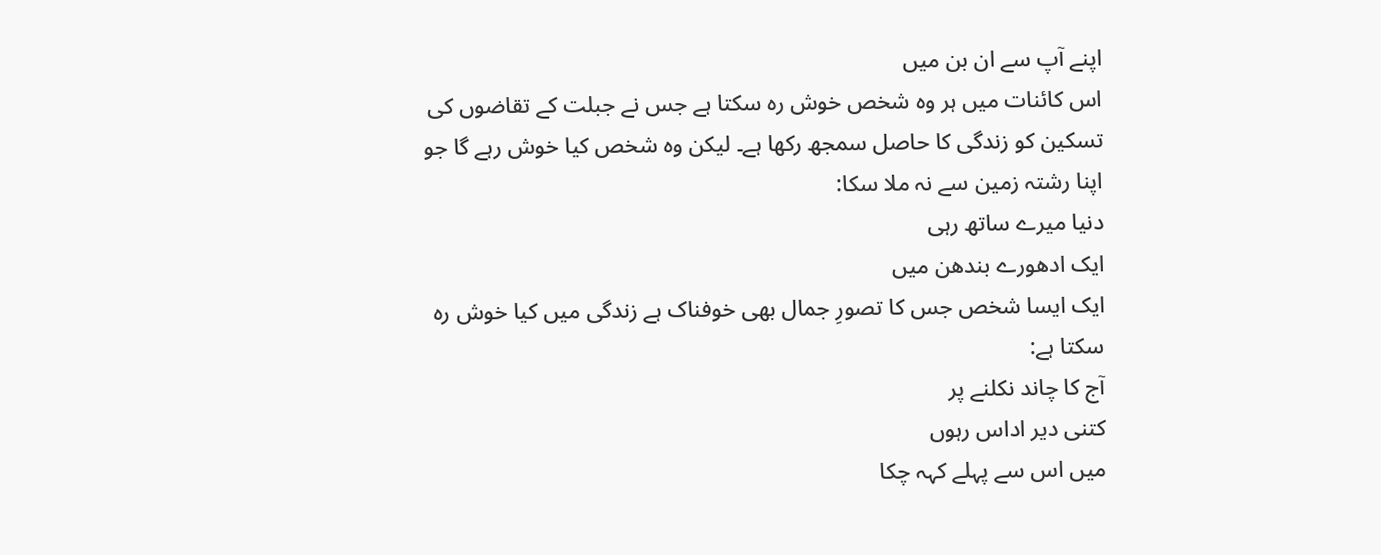اپنے آپ سے ان بن میں
اس کائنات میں ہر وہ شخص خوش رہ سکتا ہے جس نے جبلت کے تقاضوں کی تسکین کو زندگی کا حاصل سمجھ رکھا ہے۔ لیکن وہ شخص کیا خوش رہے گا جو اپنا رشتہ زمین سے نہ ملا سکا:
دنیا میرے ساتھ رہی
ایک ادھورے بندھن میں
ایک ایسا شخص جس کا تصورِ جمال بھی خوفناک ہے زندگی میں کیا خوش رہ سکتا ہے:
آج کا چاند نکلنے پر
کتنی دیر اداس رہوں
میں اس سے پہلے کہہ چکا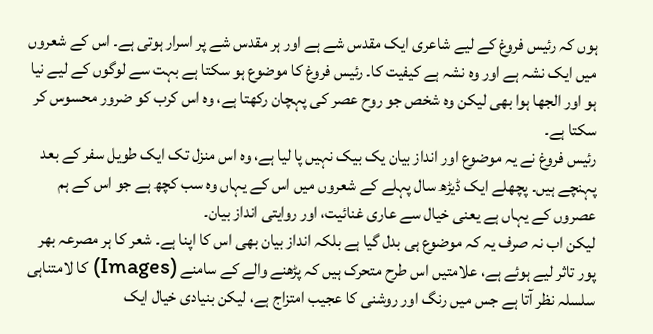ہوں کہ رئیس فروغ کے لیے شاعری ایک مقدس شے ہے اور ہر مقدس شے پر اسرار ہوتی ہے۔ اس کے شعروں میں ایک نشہ ہے اور وہ نشہ ہے کیفیت کا۔ رئیس فروغ کا موضوع ہو سکتا ہے بہت سے لوگوں کے لیے نیا ہو اور الجھا ہوا بھی لیکن وہ شخص جو روح عصر کی پہچان رکھتا ہے، وہ اس کرب کو ضرور محسوس کر سکتا ہے۔
رئیس فروغ نے یہ موضوع اور انداز بیان یک بیک نہیں پا لیا ہے، وہ اس منزل تک ایک طویل سفر کے بعد پہنچے ہیں۔ پچھلے ایک ڈیڑھ سال پہلے کے شعروں میں اس کے یہاں وہ سب کچھ ہے جو اس کے ہم عصروں کے یہاں ہے یعنی خیال سے عاری غنائیت، اور روایتی انداز بیان۔
لیکن اب نہ صرف یہ کہ موضوع ہی بدل گیا ہے بلکہ انداز بیان بھی اس کا اپنا ہے۔ شعر کا ہر مصرعہ بھر پور تاثر لیے ہوئے ہے، علامتیں اس طرح متحرک ہیں کہ پڑھنے والے کے سامنے (Images) کا لامتناہی سلسلہ نظر آتا ہے جس میں رنگ اور روشنی کا عجیب امتزاج ہے، لیکن بنیادی خیال ایک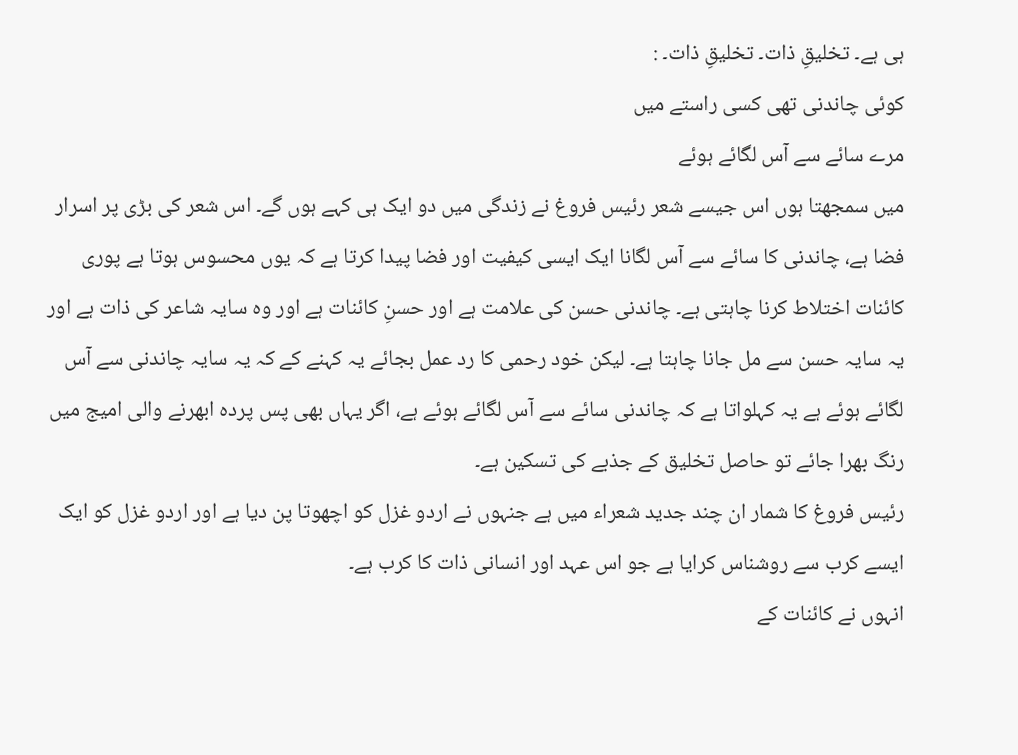ہی ہے۔ تخلیقِ ذات۔ تخلیقِ ذات۔ :
کوئی چاندنی تھی کسی راستے میں
مرے سائے سے آس لگائے ہوئے
میں سمجھتا ہوں اس جیسے شعر رئیس فروغ نے زندگی میں دو ایک ہی کہے ہوں گے۔ اس شعر کی بڑی پر اسرار فضا ہے، چاندنی کا سائے سے آس لگانا ایک ایسی کیفیت اور فضا پیدا کرتا ہے کہ یوں محسوس ہوتا ہے پوری کائنات اختلاط کرنا چاہتی ہے۔ چاندنی حسن کی علامت ہے اور حسنِ کائنات ہے اور وہ سایہ شاعر کی ذات ہے اور یہ سایہ حسن سے مل جانا چاہتا ہے۔ لیکن خود رحمی کا رد عمل بجائے یہ کہنے کے کہ یہ سایہ چاندنی سے آس لگائے ہوئے ہے یہ کہلواتا ہے کہ چاندنی سائے سے آس لگائے ہوئے ہے، اگر یہاں بھی پس پردہ ابھرنے والی امیج میں رنگ بھرا جائے تو حاصل تخلیق کے جذبے کی تسکین ہے۔
رئیس فروغ کا شمار ان چند جدید شعراء میں ہے جنہوں نے اردو غزل کو اچھوتا پن دیا ہے اور اردو غزل کو ایک ایسے کرب سے روشناس کرایا ہے جو اس عہد اور انسانی ذات کا کرب ہے۔
انہوں نے کائنات کے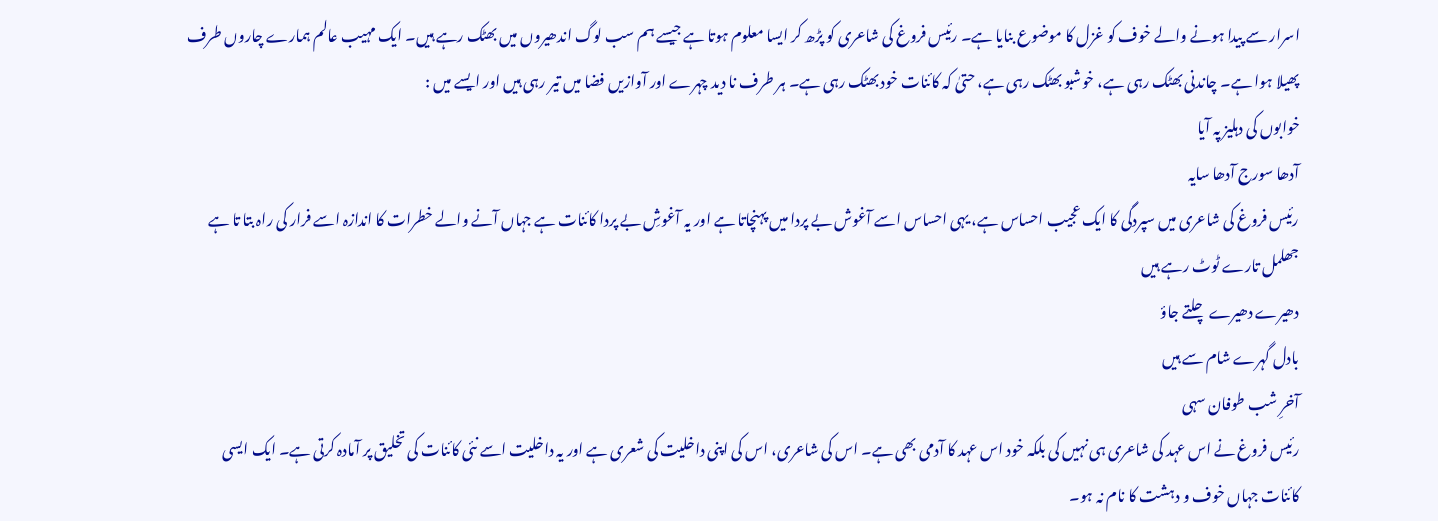اسرار سے پیدا ہونے والے خوف کو غزل کا موضوع بنایا ہے۔ رئیس فروغ کی شاعری کو پڑھ کر ایسا معلوم ہوتا ہے جیسے ہم سب لوگ اندھیروں میں بھٹک رہے ہیں۔ ایک مہیب عالم ہمارے چاروں طرف پھیلا ہوا ہے۔ چاندنی بھٹک رہی ہے، خوشبو بھٹک رہی ہے، حتیٰ کہ کائنات خود بھٹک رہی ہے۔ ہر طرف نا دید چہرے اور آوازیں فضا میں تیر رہی ہیں اور ایسے میں :
خوابوں کی دہلیز پہ آیا
آدھا سورج آدھا سایہ
رئیس فروغ کی شاعری میں سپردگی کا ایک عجیب احساس ہے، یہی احساس اسے آغوش بے پردا میں پہنچاتا ہے اور یہ آغوشِ بے پردا کائنات ہے جہاں آنے والے خطرات کا اندازہ اسے فرار کی راہ بتا تا ہے
جھلمل تارے ٹوٹ رہے ہیں
دھیرے دھیرے چلتے جاؤ
بادل گہرے شام سے ہیں
آخرِ شب طوفان سہی
رئیس فروغ نے اس عہد کی شاعری ہی نہیں کی بلکہ خود اس عہد کا آدمی بھی ہے۔ اس کی شاعری، اس کی اپنی داخلیت کی شعری ہے اور یہ داخلیت اسے نئی کائنات کی تخلیق پر آمادہ کرتی ہے۔ ایک ایسی کائنات جہاں خوف و دہشت کا نام نہ ہو۔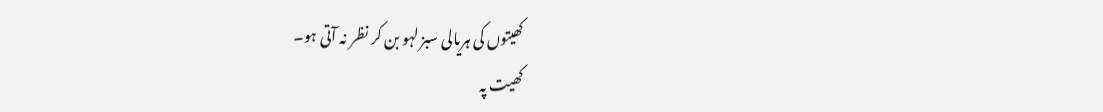کھیتوں کی ہریالی سبز لہو بن کر نظر نہ آتی ہو۔
کھیت پہ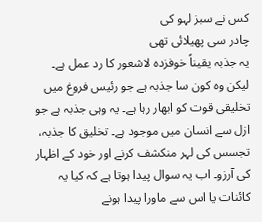کس نے سبز لہو کی
چادر سی پھیلائی تھی
یہ جذبہ یقیناً خوفزدہ لاشعور کا رد عمل ہے۔ لیکن وہ کون سا جذبہ ہے جو رئیس فروغ میں تخلیقی قوت کو ابھار رہا ہے۔ یہ وہی جذبہ ہے جو ازل سے انسان میں موجود ہے۔ تخلیق کا جذبہ، تجسس کی لہر منکشف کرنے اور خود کے اظہار کی آرزو۔ اب یہ سوال پیدا ہوتا ہے کہ کیا یہ کائنات یا اس سے ماورا پیدا ہونے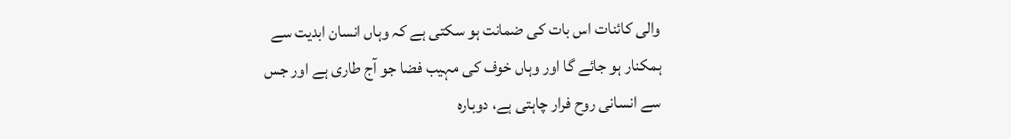والی کائنات اس بات کی ضمانت ہو سکتی ہے کہ وہاں انسان ابدیت سے ہمکنار ہو جائے گا اور وہاں خوف کی مہیب فضا جو آج طاری ہے اور جس سے انسانی روح فرار چاہتی ہے، دوبارہ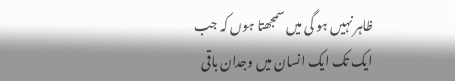ظاہر نہیں ہو گی میں سمجھتا ہوں کہ جب ایک تک ایک انسان میں وجدان باقی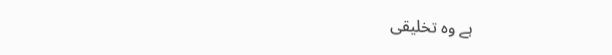ہے وہ تخلیقی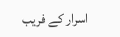اسرار کے فریب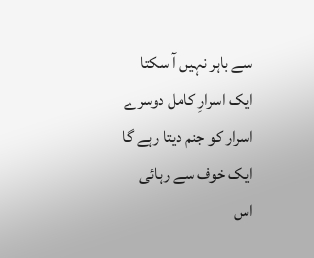سے باہر نہیں آ سکتا ایک اسرارِ کامل دوسرے اسرار کو جنم دیتا رہے گا ایک خوف سے رہائی اس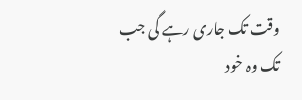وقت تک جاری رہے گی جب تک وہ خود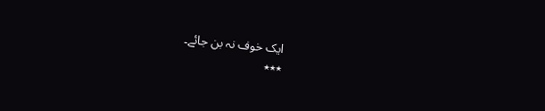ایک خوف نہ بن جائے۔
٭٭٭